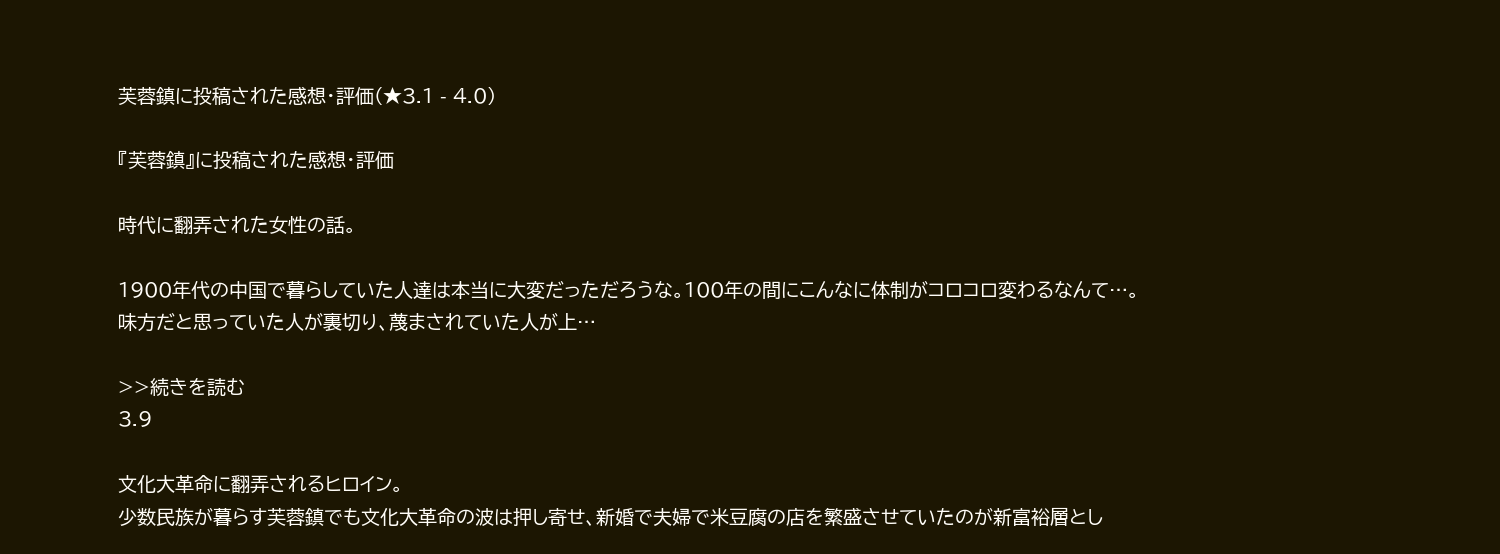芙蓉鎮に投稿された感想・評価(★3.1 - 4.0)

『芙蓉鎮』に投稿された感想・評価

時代に翻弄された女性の話。

1900年代の中国で暮らしていた人達は本当に大変だっただろうな。100年の間にこんなに体制がコロコロ変わるなんて…。
味方だと思っていた人が裏切り、蔑まされていた人が上…

>>続きを読む
3.9

文化大革命に翻弄されるヒロイン。
少数民族が暮らす芙蓉鎮でも文化大革命の波は押し寄せ、新婚で夫婦で米豆腐の店を繁盛させていたのが新富裕層とし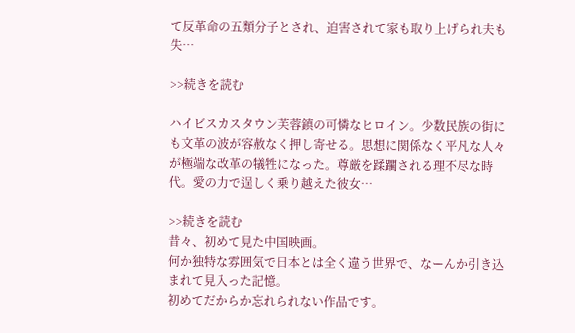て反革命の五類分子とされ、迫害されて家も取り上げられ夫も失…

>>続きを読む

ハイビスカスタウン芙蓉鎮の可憐なヒロイン。少数民族の街にも文革の波が容赦なく押し寄せる。思想に関係なく平凡な人々が極端な改革の犠牲になった。尊厳を蹂躙される理不尽な時代。愛の力で逞しく乗り越えた彼女…

>>続きを読む
昔々、初めて見た中国映画。
何か独特な雰囲気で日本とは全く違う世界で、なーんか引き込まれて見入った記憶。
初めてだからか忘れられない作品です。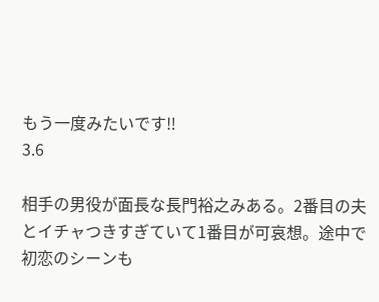もう一度みたいです‼
3.6

相手の男役が面長な長門裕之みある。2番目の夫とイチャつきすぎていて1番目が可哀想。途中で初恋のシーンも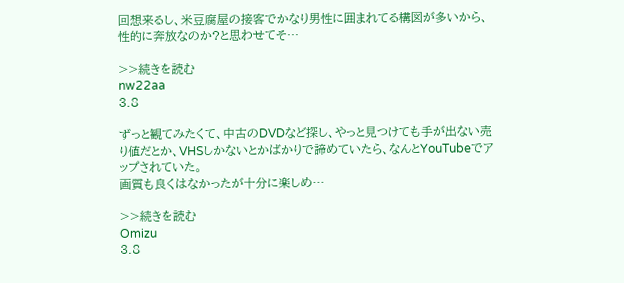回想来るし、米豆腐屋の接客でかなり男性に囲まれてる構図が多いから、性的に奔放なのか?と思わせてそ…

>>続きを読む
nw22aa
3.8

ずっと観てみたくて、中古のDVDなど探し、やっと見つけても手が出ない売り値だとか、VHSしかないとかばかりで諦めていたら、なんとYouTubeでアップされていた。
画質も良くはなかったが十分に楽しめ…

>>続きを読む
Omizu
3.8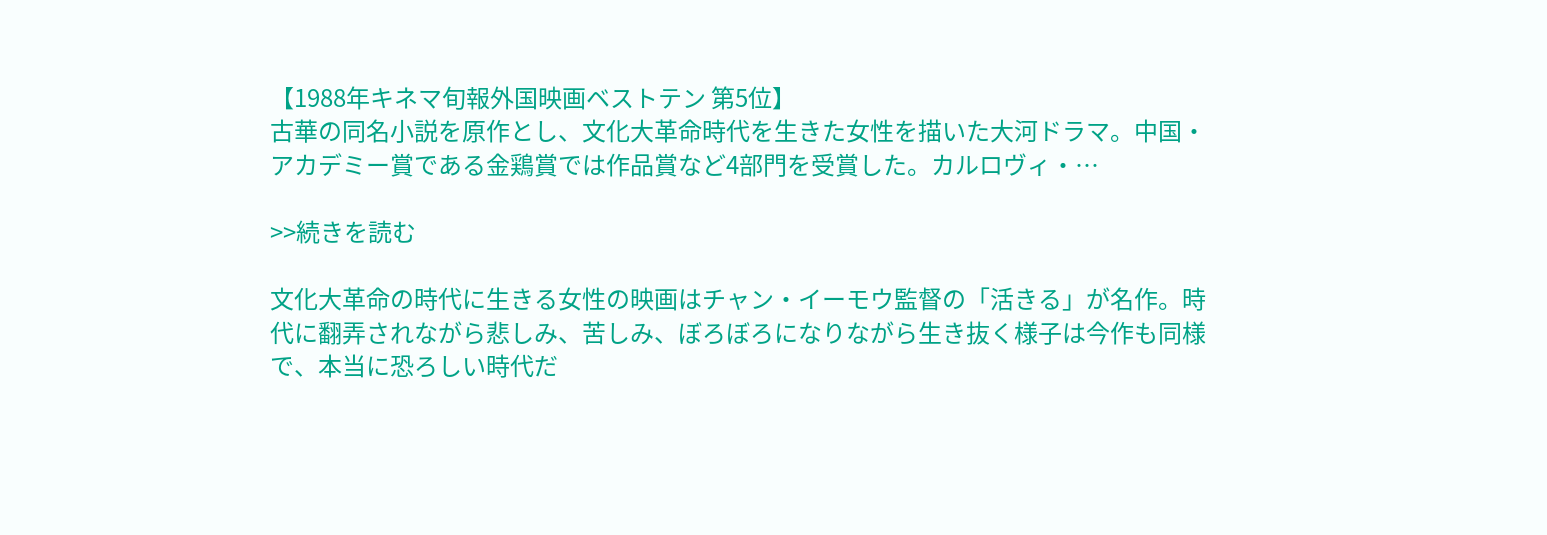【1988年キネマ旬報外国映画ベストテン 第5位】
古華の同名小説を原作とし、文化大革命時代を生きた女性を描いた大河ドラマ。中国・アカデミー賞である金鶏賞では作品賞など4部門を受賞した。カルロヴィ・…

>>続きを読む

文化大革命の時代に生きる女性の映画はチャン・イーモウ監督の「活きる」が名作。時代に翻弄されながら悲しみ、苦しみ、ぼろぼろになりながら生き抜く様子は今作も同様で、本当に恐ろしい時代だ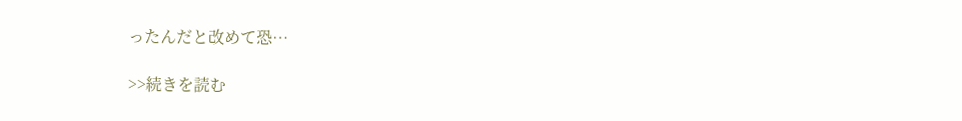ったんだと改めて恐…

>>続きを読む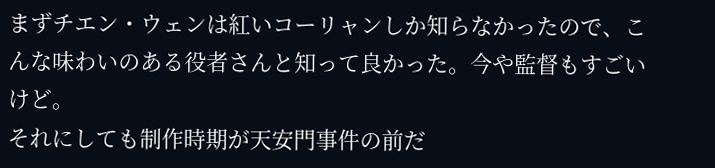まずチエン・ウェンは紅いコーリャンしか知らなかったので、こんな味わいのある役者さんと知って良かった。今や監督もすごいけど。
それにしても制作時期が天安門事件の前だ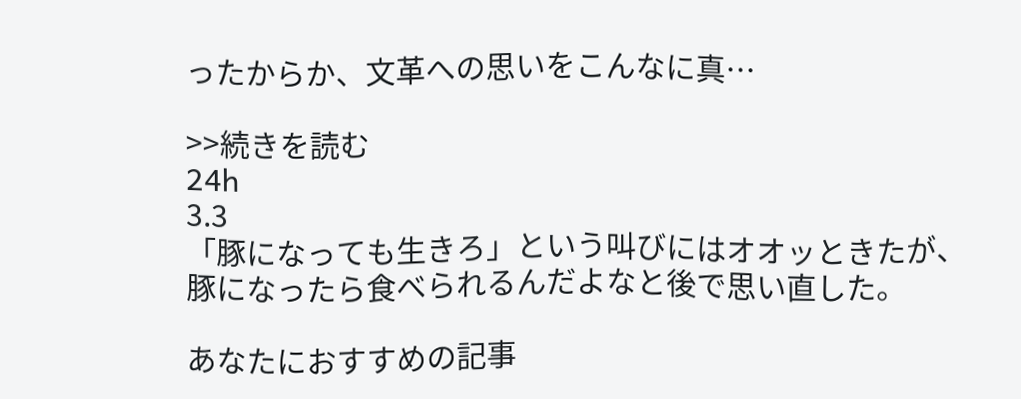ったからか、文革への思いをこんなに真…

>>続きを読む
24h
3.3
「豚になっても生きろ」という叫びにはオオッときたが、豚になったら食べられるんだよなと後で思い直した。

あなたにおすすめの記事